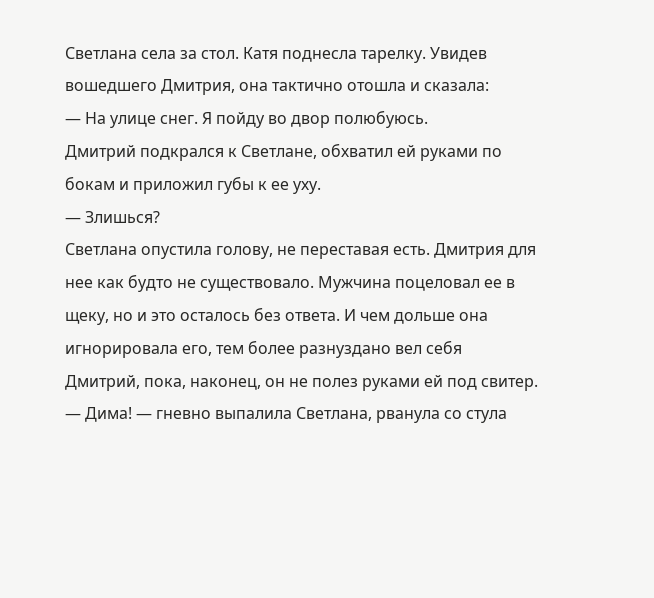Светлана села за стол. Катя поднесла тарелку. Увидев вошедшего Дмитрия, она тактично отошла и сказала:
— На улице снег. Я пойду во двор полюбуюсь.
Дмитрий подкрался к Светлане, обхватил ей руками по бокам и приложил губы к ее уху.
— Злишься?
Светлана опустила голову, не переставая есть. Дмитрия для нее как будто не существовало. Мужчина поцеловал ее в щеку, но и это осталось без ответа. И чем дольше она игнорировала его, тем более разнуздано вел себя Дмитрий, пока, наконец, он не полез руками ей под свитер.
— Дима! — гневно выпалила Светлана, рванула со стула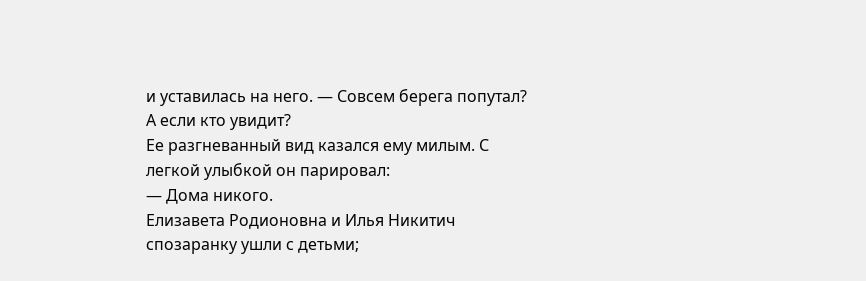и уставилась на него. — Совсем берега попутал? А если кто увидит?
Ее разгневанный вид казался ему милым. С легкой улыбкой он парировал:
— Дома никого.
Елизавета Родионовна и Илья Никитич спозаранку ушли с детьми;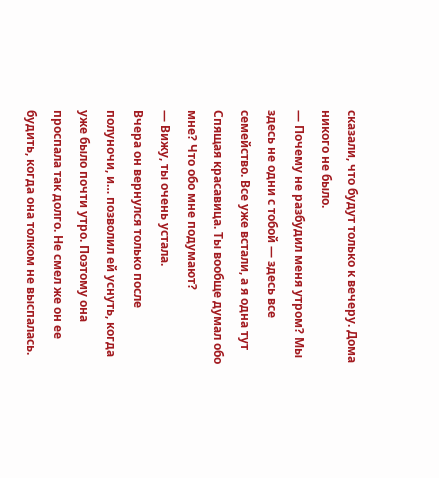сказали, что будут только к вечеру. Дома никого не было.
— Почему не разбудил меня утром? Мы здесь не одни с тобой — здесь все семейство. Все уже встали, а я одна тут Спящая красавица. Ты вообще думал обо мне? Что обо мне подумают?
— Вижу, ты очень устала.
Вчера он вернулся только после полуночи, и… позволил ей уснуть, когда уже было почти утро. Поэтому она проспала так долго. Не смел же он ее будить, когда она толком не выспалась.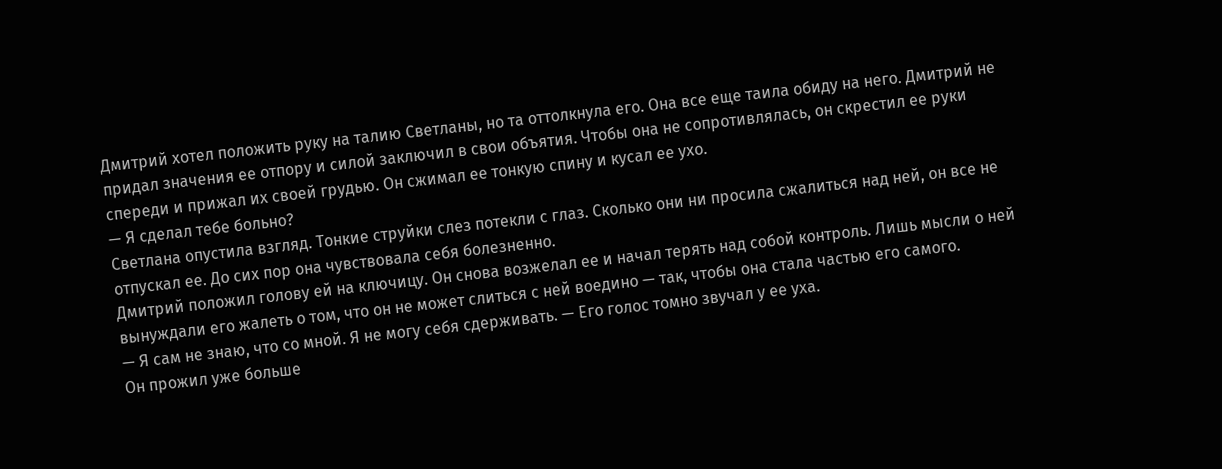Дмитрий хотел положить руку на талию Светланы, но та оттолкнула его. Она все еще таила обиду на него. Дмитрий не придал значения ее отпору и силой заключил в свои объятия. Чтобы она не сопротивлялась, он скрестил ее руки спереди и прижал их своей грудью. Он сжимал ее тонкую спину и кусал ее ухо.
— Я сделал тебе больно?
Светлана опустила взгляд. Тонкие струйки слез потекли с глаз. Сколько они ни просила сжалиться над ней, он все не отпускал ее. До сих пор она чувствовала себя болезненно.
Дмитрий положил голову ей на ключицу. Он снова возжелал ее и начал терять над собой контроль. Лишь мысли о ней вынуждали его жалеть о том, что он не может слиться с ней воедино — так, чтобы она стала частью его самого.
— Я сам не знаю, что со мной. Я не могу себя сдерживать. — Его голос томно звучал у ее уха.
Он прожил уже больше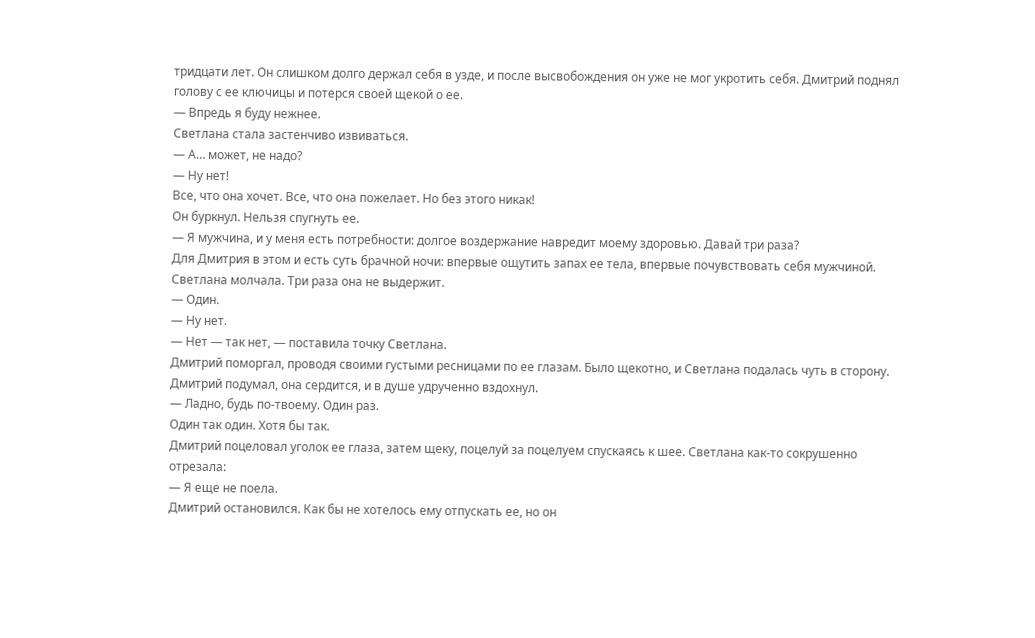тридцати лет. Он слишком долго держал себя в узде, и после высвобождения он уже не мог укротить себя. Дмитрий поднял голову с ее ключицы и потерся своей щекой о ее.
— Впредь я буду нежнее.
Светлана стала застенчиво извиваться.
— А… может, не надо?
— Ну нет!
Все, что она хочет. Все, что она пожелает. Но без этого никак!
Он буркнул. Нельзя спугнуть ее.
— Я мужчина, и у меня есть потребности: долгое воздержание навредит моему здоровью. Давай три раза?
Для Дмитрия в этом и есть суть брачной ночи: впервые ощутить запах ее тела, впервые почувствовать себя мужчиной.
Светлана молчала. Три раза она не выдержит.
— Один.
— Ну нет.
— Нет — так нет, — поставила точку Светлана.
Дмитрий поморгал, проводя своими густыми ресницами по ее глазам. Было щекотно, и Светлана подалась чуть в сторону. Дмитрий подумал, она сердится, и в душе удрученно вздохнул.
— Ладно, будь по-твоему. Один раз.
Один так один. Хотя бы так.
Дмитрий поцеловал уголок ее глаза, затем щеку, поцелуй за поцелуем спускаясь к шее. Светлана как-то сокрушенно отрезала:
— Я еще не поела.
Дмитрий остановился. Как бы не хотелось ему отпускать ее, но он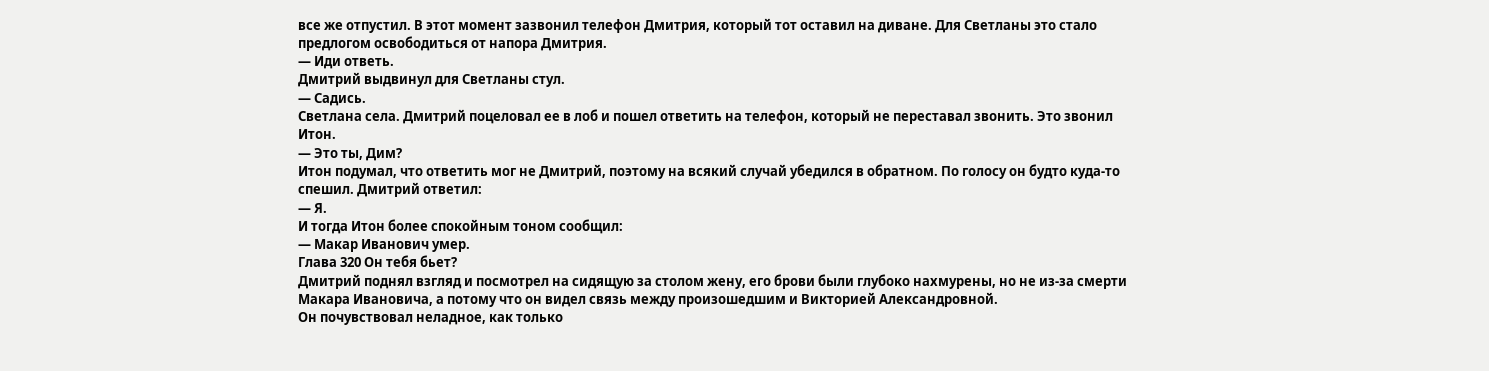все же отпустил. В этот момент зазвонил телефон Дмитрия, который тот оставил на диване. Для Светланы это стало предлогом освободиться от напора Дмитрия.
— Иди ответь.
Дмитрий выдвинул для Светланы стул.
— Садись.
Светлана села. Дмитрий поцеловал ее в лоб и пошел ответить на телефон, который не переставал звонить. Это звонил Итон.
— Это ты, Дим?
Итон подумал, что ответить мог не Дмитрий, поэтому на всякий случай убедился в обратном. По голосу он будто куда-то спешил. Дмитрий ответил:
— Я.
И тогда Итон более спокойным тоном сообщил:
— Макар Иванович умер.
Глава 320 Он тебя бьет?
Дмитрий поднял взгляд и посмотрел на сидящую за столом жену, его брови были глубоко нахмурены, но не из-за смерти Макара Ивановича, а потому что он видел связь между произошедшим и Викторией Александровной.
Он почувствовал неладное, как только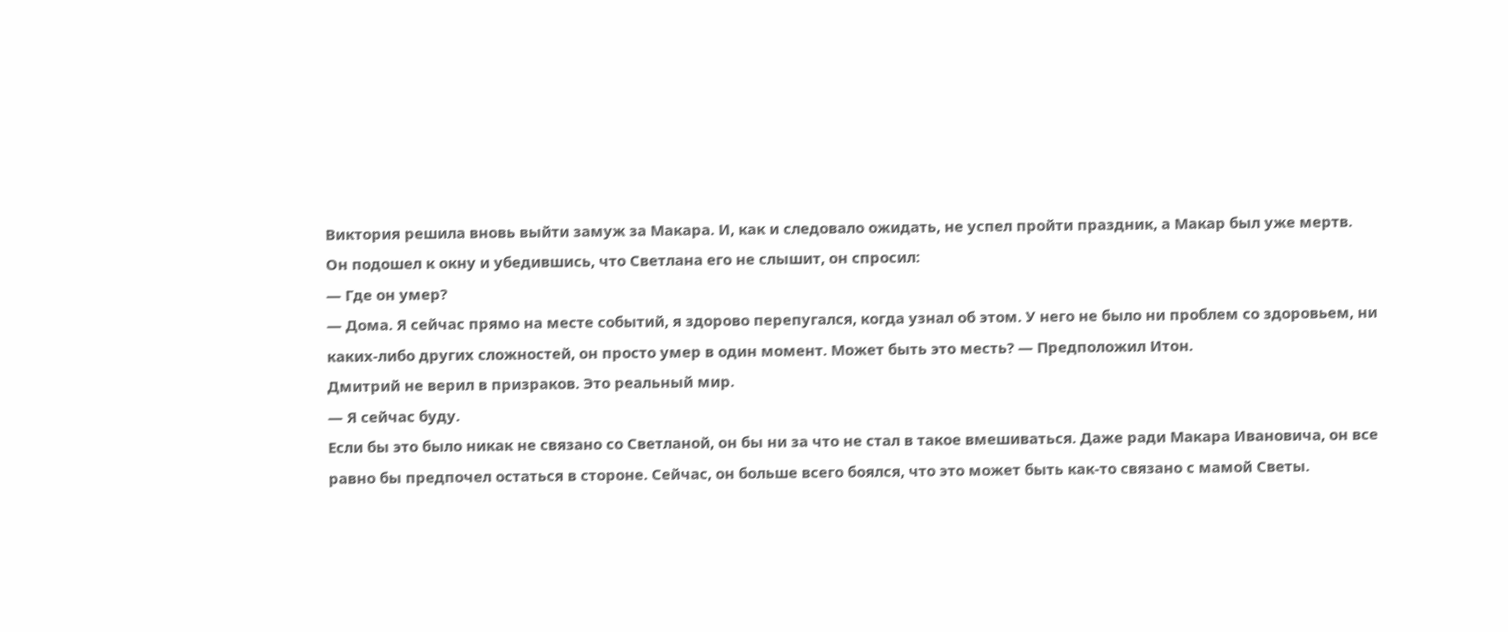Виктория решила вновь выйти замуж за Макара. И, как и следовало ожидать, не успел пройти праздник, а Макар был уже мертв.
Он подошел к окну и убедившись, что Светлана его не слышит, он спросил:
— Где он умер?
— Дома. Я сейчас прямо на месте событий, я здорово перепугался, когда узнал об этом. У него не было ни проблем со здоровьем, ни каких-либо других сложностей, он просто умер в один момент. Может быть это месть? — Предположил Итон.
Дмитрий не верил в призраков. Это реальный мир.
— Я сейчас буду.
Если бы это было никак не связано со Светланой, он бы ни за что не стал в такое вмешиваться. Даже ради Макара Ивановича, он все равно бы предпочел остаться в стороне. Сейчас, он больше всего боялся, что это может быть как-то связано с мамой Светы.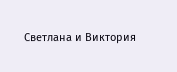Светлана и Виктория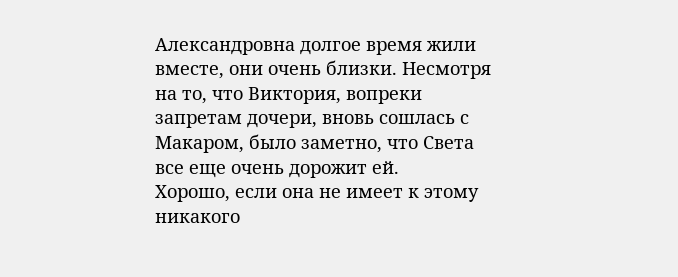Александровна долгое время жили вместе, они очень близки. Несмотря на то, что Виктория, вопреки запретам дочери, вновь сошлась с Макаром, было заметно, что Света все еще очень дорожит ей.
Хорошо, если она не имеет к этому никакого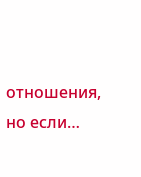отношения, но если…